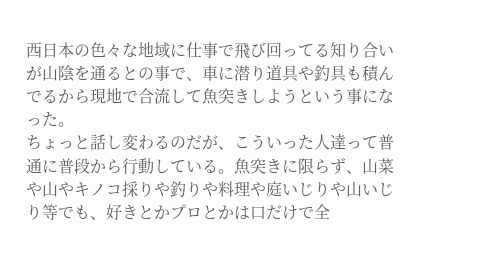西日本の色々な地域に仕事で飛び回ってる知り合いが山陰を通るとの事で、車に潜り道具や釣具も積んでるから現地で合流して魚突きしようという事になった。
ちょっと話し変わるのだが、こういった人達って普通に普段から行動している。魚突きに限らず、山菜や山やキノコ採りや釣りや料理や庭いじりや山いじり等でも、好きとかプロとかは口だけで全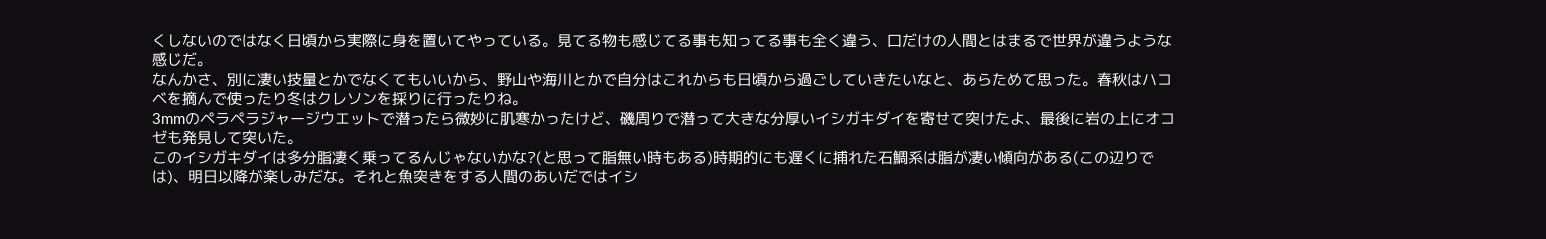くしないのではなく日頃から実際に身を置いてやっている。見てる物も感じてる事も知ってる事も全く違う、口だけの人間とはまるで世界が違うような感じだ。
なんかさ、別に凄い技量とかでなくてもいいから、野山や海川とかで自分はこれからも日頃から過ごしていきたいなと、あらためて思った。春秋はハコベを摘んで使ったり冬はクレソンを採りに行ったりね。
3mmのペラペラジャージウエットで潜ったら微妙に肌寒かったけど、磯周りで潜って大きな分厚いイシガキダイを寄せて突けたよ、最後に岩の上にオコゼも発見して突いた。
このイシガキダイは多分脂凄く乗ってるんじゃないかな?(と思って脂無い時もある)時期的にも遅くに捕れた石鯛系は脂が凄い傾向がある(この辺りでは)、明日以降が楽しみだな。それと魚突きをする人間のあいだではイシ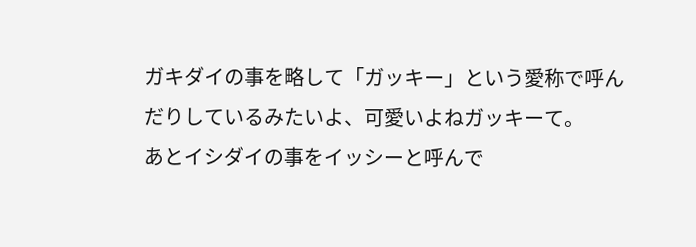ガキダイの事を略して「ガッキー」という愛称で呼んだりしているみたいよ、可愛いよねガッキーて。
あとイシダイの事をイッシーと呼んで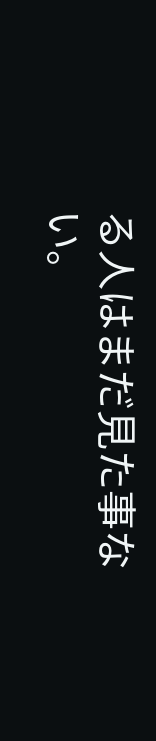る人はまだ見た事ない。